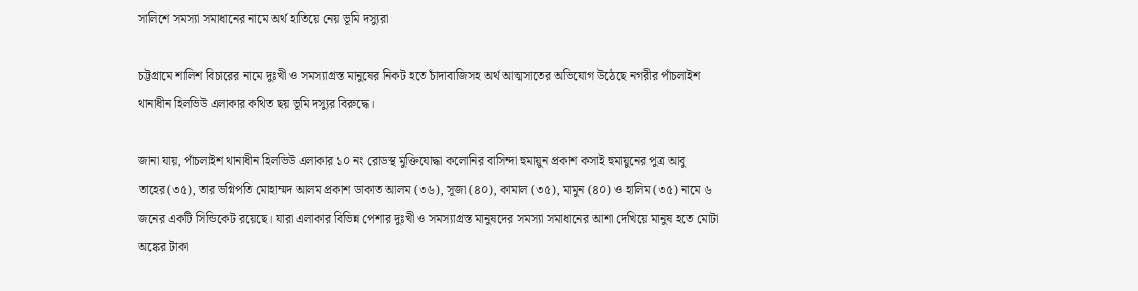সালিশে সমস্যা সমাধানের নামে অর্থ হাতিয়ে নেয় ভূমি দস্যুরা

চট্টগ্রামে শালিশ বিচারের নামে দুঃখী ও সমস্যাগ্রস্ত মানুষের নিকট হতে চাঁদাবাজিসহ অর্থ আত্মসাতের অভিযোগ উঠেছে নগরীর পাঁচলাইশ থানাধীন হিলভিউ এলাকার কথিত ছয় ভূমি দস্যুর বিরুদ্ধে।

জানা যায়, পাঁচলাইশ থানাধীন হিলভিউ এলাকার ১০ নং রোডস্থ মুক্তিযোদ্ধা কলোনির বাসিন্দা হুমায়ুন প্রকাশ কসাই হুমায়ুনের পুত্র আবু তাহের(৩৫), তার ভগ্নিপতি মোহাম্মদ আলম প্রকাশ ডাকাত আলম (৩৬), সূজা (৪০), কামাল (৩৫), মামুন (৪০) ও হালিম (৩৫) নামে ৬ জনের একটি সিন্ডিকেট রয়েছে। যারা এলাকার বিভিন্ন পেশার দুঃখী ও সমস্যাগ্রস্ত মানুষদের সমস্যা সমাধানের আশা দেখিয়ে মানুষ হতে মোটা অঙ্কের টাকা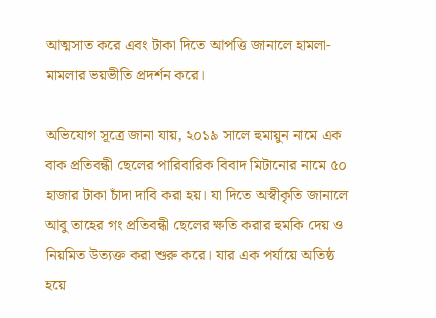আত্মসাত করে এবং টাকা দিতে আপত্তি জানালে হামলা-মামলার ভয়ভীতি প্রদর্শন করে।

অভিযোগ সূত্রে জানা যায়, ২০১৯ সালে হুমায়ুন নামে এক বাক প্রতিবন্ধী ছেলের পারিবারিক বিবাদ মিটানোর নামে ৫০ হাজার টাকা চাঁদা দাবি করা হয়। যা দিতে অস্বীকৃতি জানালে আবু তাহের গং প্রতিবন্ধী ছেলের ক্ষতি করার হুমকি দেয় ও নিয়মিত উত্যক্ত করা শুরু করে। যার এক পর্যায়ে অতিষ্ঠ হয়ে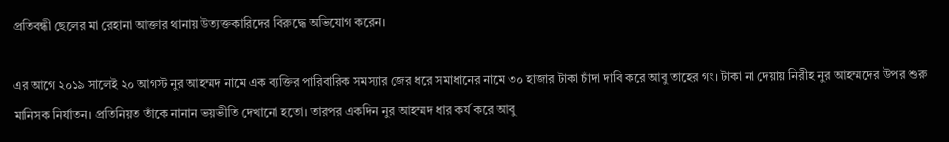প্রতিবন্ধী ছেলের মা রেহানা আক্তার থানায় উত্যক্তকারিদের বিরুদ্ধে অভিযোগ করেন।

এর আগে ২০১৯ সালেই ২০ আগস্ট নুর আহম্মদ নামে এক ব্যক্তির পারিবারিক সমস্যার জের ধরে সমাধানের নামে ৩০ হাজার টাকা চাঁদা দাবি করে আবু তাহের গং। টাকা না দেয়ায় নিরীহ নুর আহম্মদের উপর শুরু মানিসক নির্যাতন। প্রতিনিয়ত তাঁকে নানান ভয়ভীতি দেখানো হতো। তারপর একদিন নুর আহম্মদ ধার কর্য করে আবু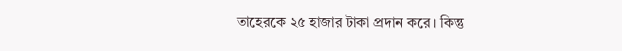তাহেরকে ২৫ হাজার টাকা প্রদান করে। কিন্তু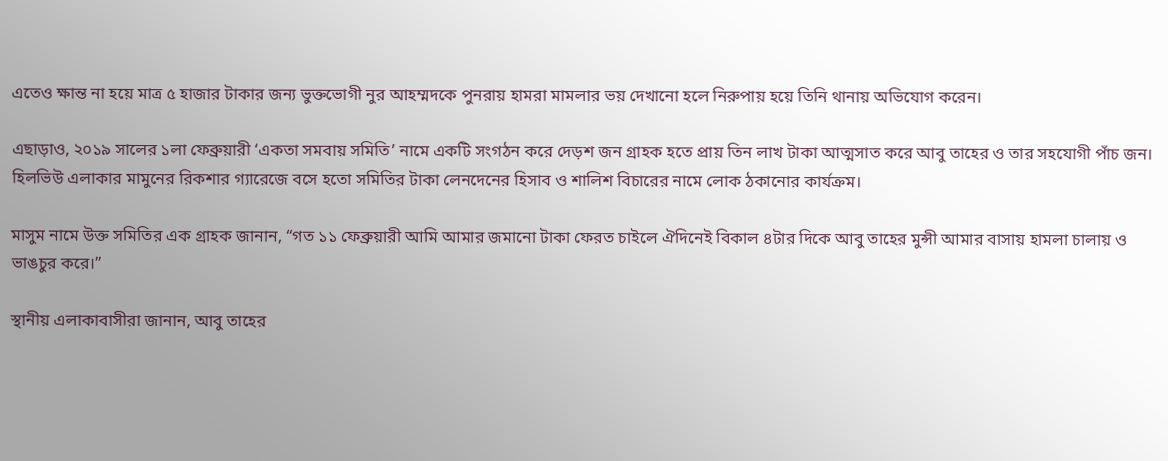এতেও ক্ষান্ত না হয়ে মাত্র ৫ হাজার টাকার জন্য ভুক্তভোগী নুর আহম্মদকে পুনরায় হামরা মামলার ভয় দেখানো হলে নিরুপায় হয়ে তিনি থানায় অভিযোগ করেন।

এছাড়াও, ২০১৯ সালের ১লা ফেব্রুয়ারী ‘একতা সমবায় সমিতি’ নামে একটি সংগঠন করে দেড়শ জন গ্রাহক হতে প্রায় তিন লাখ টাকা আত্মসাত করে আবু তাহের ও তার সহযোগী পাঁচ জন। হিলভিউ এলাকার মামুনের রিকশার গ্যারেজে বসে হতো সমিতির টাকা লেনদেনের হিসাব ও শালিশ বিচারের নামে লোক ঠকানোর কার্যক্রম।

মাসুম নামে উক্ত সমিতির এক গ্রাহক জানান, “গত ১১ ফেব্রুয়ারী আমি আমার জমানো টাকা ফেরত চাইলে ঐদিনেই বিকাল ৪টার দিকে আবু তাহের মুন্সী আমার বাসায় হামলা চালায় ও ভাঙচুর করে।”

স্থানীয় এলাকাবাসীরা জানান, আবু তাহের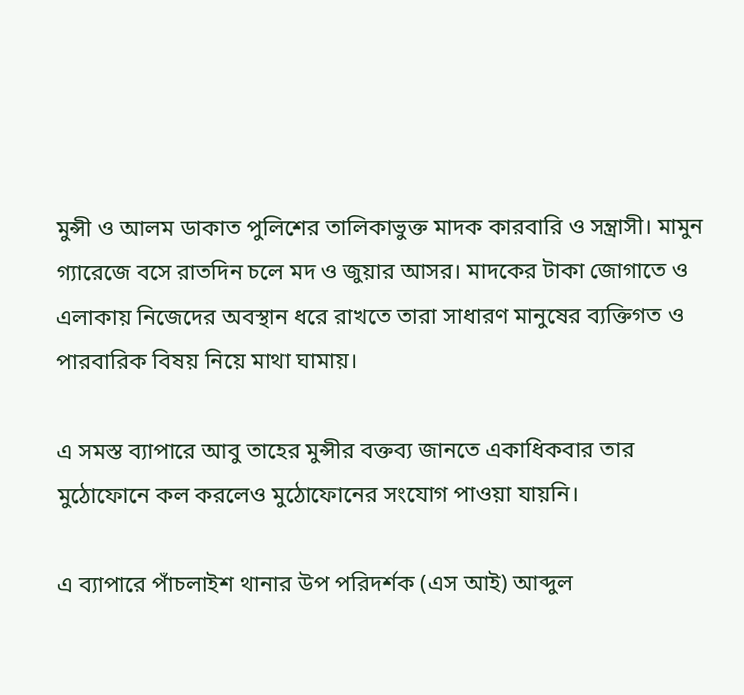মুন্সী ও আলম ডাকাত পুলিশের তালিকাভুক্ত মাদক কারবারি ও সন্ত্রাসী। মামুন গ্যারেজে বসে রাতদিন চলে মদ ও জুয়ার আসর। মাদকের টাকা জোগাতে ও এলাকায় নিজেদের অবস্থান ধরে রাখতে তারা সাধারণ মানুষের ব্যক্তিগত ও পারবারিক বিষয় নিয়ে মাথা ঘামায়।

এ সমস্ত ব্যাপারে আবু তাহের মুন্সীর বক্তব্য জানতে একাধিকবার তার মুঠোফোনে কল করলেও মুঠোফোনের সংযোগ পাওয়া যায়নি।

এ ব্যাপারে পাঁচলাইশ থানার উপ পরিদর্শক (এস আই) আব্দুল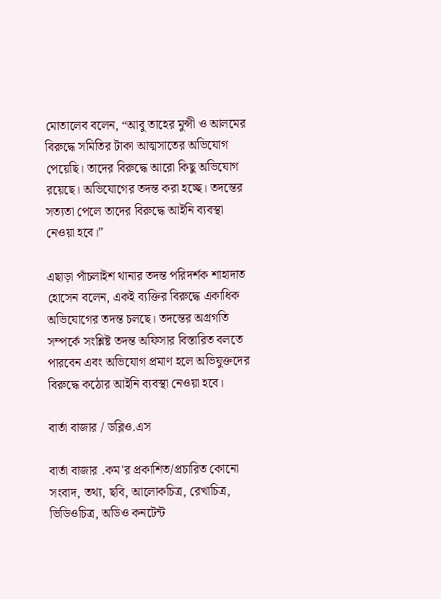মোতালেব বলেন, “আবু তাহের মুন্সী ও আলমের বিরুদ্ধে সমিতির টাকা আত্মসাতের অভিযোগ পেয়েছি। তাদের বিরুদ্ধে আরো কিছু অভিযোগ রয়েছে। অভিযোগের তদন্ত করা হচ্ছে। তদন্তের সত্যতা পেলে তাদের বিরুদ্ধে আইনি ব্যবস্থা নেওয়া হবে।”

এছাড়া পাঁচলাইশ থানার তদন্ত পরিদর্শক শাহাদাত হোসেন বলেন, একই ব্যক্তির বিরুদ্ধে একাধিক অভিযোগের তদন্ত চলছে। তদন্তের অগ্রগতি সম্পর্কে সংশ্লিষ্ট তদন্ত অফিসার বিস্তারিত বলতে পারবেন এবং অভিযোগ প্রমাণ হলে অভিযুক্তদের বিরুদ্ধে কঠোর আইনি ব্যবস্থা নেওয়া হবে।

বার্তা বাজার / ডব্লিও.এস

বার্তা বাজার .কম'র প্রকাশিত/প্রচারিত কোনো সংবাদ, তথ্য, ছবি, আলোকচিত্র, রেখাচিত্র, ভিডিওচিত্র, অডিও কনটেন্ট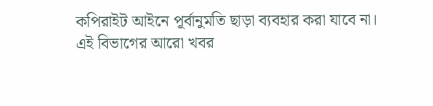কপিরাইট আইনে পূর্বানুমতি ছাড়া ব্যবহার করা যাবে না।
এই বিভাগের আরো খবর